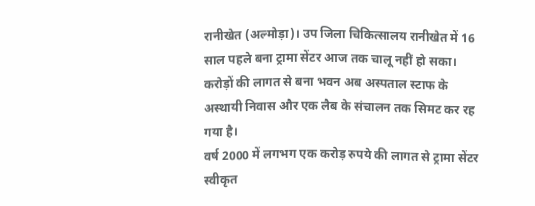रानीखेत (अल्मोड़ा)। उप जिला चिकित्सालय रानीखेत में 16 साल पहले बना ट्रामा सेंटर आज तक चालू नहीं हो सका। करोड़ों की लागत से बना भवन अब अस्पताल स्टाफ के अस्थायी निवास और एक लैब के संचालन तक सिमट कर रह गया है।
वर्ष 2000 में लगभग एक करोड़ रुपये की लागत से ट्रामा सेंटर स्वीकृत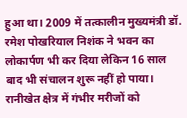हुआ था। 2009 में तत्कालीन मुख्यमंत्री डॉ. रमेश पोखरियाल निशंक ने भवन का लोकार्पण भी कर दिया लेकिन 16 साल बाद भी संचालन शुरू नहीं हो पाया।
रानीखेत क्षेत्र में गंभीर मरीजों को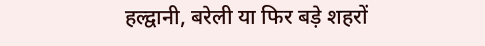हल्द्वानी, बरेली या फिर बड़े शहरों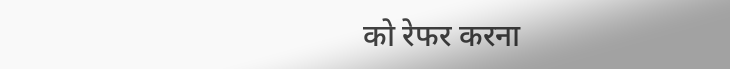को रेफर करना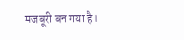मजबूरी बन गया है।